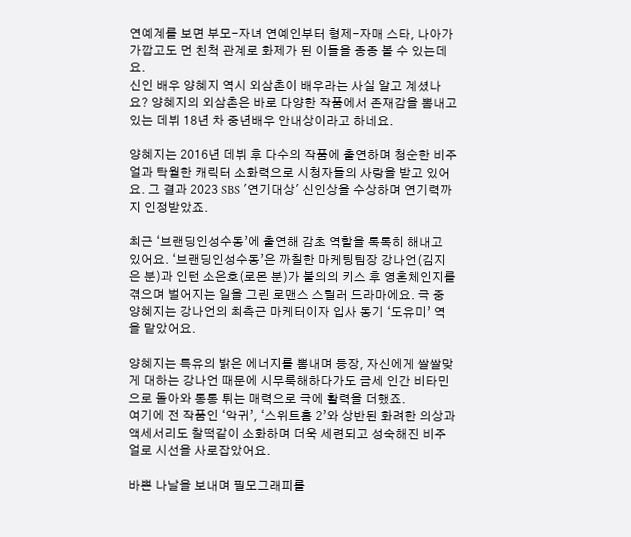연예계를 보면 부모-자녀 연예인부터 형제-자매 스타, 나아가 가깝고도 먼 친척 관계로 화제가 된 이들을 종종 볼 수 있는데요.
신인 배우 양혜지 역시 외삼촌이 배우라는 사실 알고 계셨나요? 양혜지의 외삼촌은 바로 다양한 작품에서 존재감을 뽐내고 있는 데뷔 18년 차 중년배우 안내상이라고 하네요.

양혜지는 2016년 데뷔 후 다수의 작품에 출연하며 청순한 비주얼과 탁월한 캐릭터 소화력으로 시청자들의 사랑을 받고 있어요. 그 결과 2023 SBS '연기대상' 신인상을 수상하며 연기력까지 인정받았죠.

최근 ‘브랜딩인성수동’에 출연해 감초 역할을 톡톡히 해내고 있어요. ‘브랜딩인성수동’은 까칠한 마케팅팀장 강나언(김지은 분)과 인턴 소은호(로몬 분)가 불의의 키스 후 영혼체인지를 겪으며 벌어지는 일을 그린 로맨스 스릴러 드라마에요. 극 중 양혜지는 강나언의 최측근 마케터이자 입사 동기 ‘도유미’ 역을 맡았어요.

양혜지는 특유의 밝은 에너지를 뽐내며 등장, 자신에게 쌀쌀맞게 대하는 강나언 때문에 시무룩해하다가도 금세 인간 비타민으로 돌아와 통통 튀는 매력으로 극에 활력을 더했죠.
여기에 전 작품인 ‘악귀’, ‘스위트홈 2’와 상반된 화려한 의상과 액세서리도 찰떡같이 소화하며 더욱 세련되고 성숙해진 비주얼로 시선을 사로잡았어요.

바쁜 나날을 보내며 필모그래피를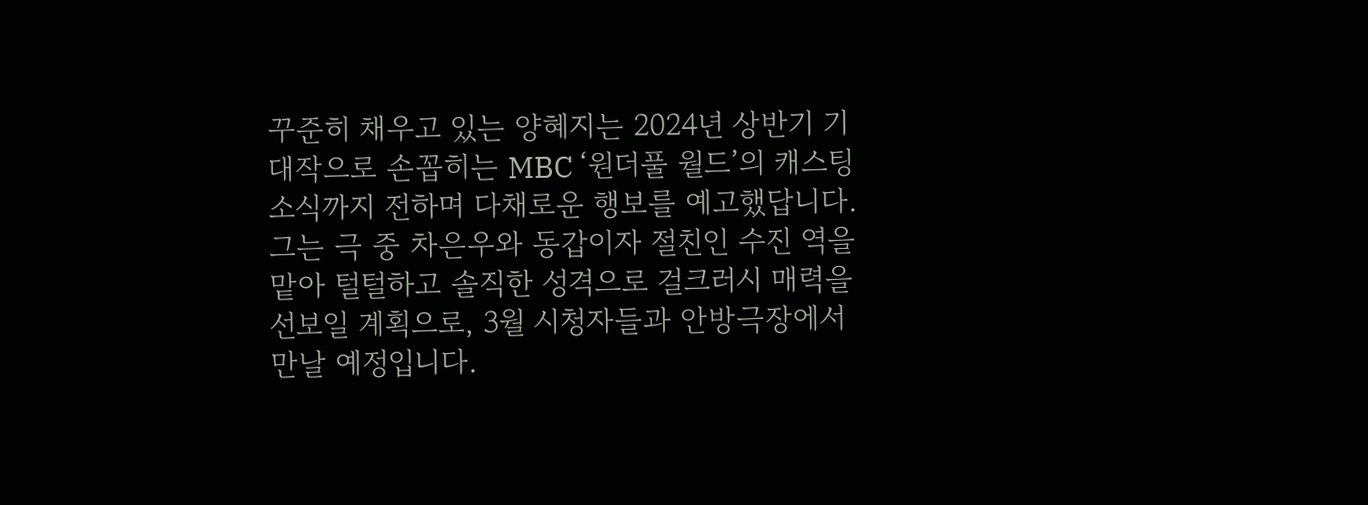꾸준히 채우고 있는 양혜지는 2024년 상반기 기대작으로 손꼽히는 MBC ‘원더풀 월드’의 캐스팅 소식까지 전하며 다채로운 행보를 예고했답니다.
그는 극 중 차은우와 동갑이자 절친인 수진 역을 맡아 털털하고 솔직한 성격으로 걸크러시 매력을 선보일 계획으로, 3월 시청자들과 안방극장에서 만날 예정입니다.